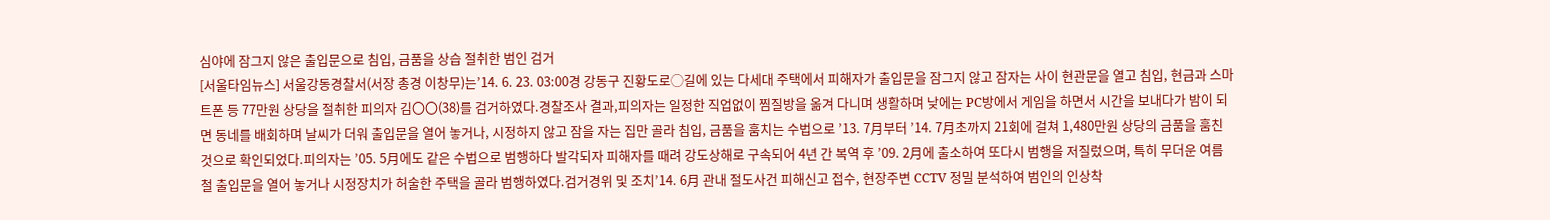심야에 잠그지 않은 출입문으로 침입, 금품을 상습 절취한 범인 검거
[서울타임뉴스] 서울강동경찰서(서장 총경 이창무)는’14. 6. 23. 03:00경 강동구 진황도로◯길에 있는 다세대 주택에서 피해자가 출입문을 잠그지 않고 잠자는 사이 현관문을 열고 침입, 현금과 스마트폰 등 77만원 상당을 절취한 피의자 김〇〇(38)를 검거하였다.경찰조사 결과,피의자는 일정한 직업없이 찜질방을 옮겨 다니며 생활하며 낮에는 PC방에서 게임을 하면서 시간을 보내다가 밤이 되면 동네를 배회하며 날씨가 더워 출입문을 열어 놓거나, 시정하지 않고 잠을 자는 집만 골라 침입, 금품을 훔치는 수법으로 ’13. 7月부터 ’14. 7月초까지 21회에 걸쳐 1,480만원 상당의 금품을 훔친 것으로 확인되었다.피의자는 ’05. 5月에도 같은 수법으로 범행하다 발각되자 피해자를 때려 강도상해로 구속되어 4년 간 복역 후 ’09. 2月에 출소하여 또다시 범행을 저질렀으며, 특히 무더운 여름철 출입문을 열어 놓거나 시정장치가 허술한 주택을 골라 범행하였다.검거경위 및 조치’14. 6月 관내 절도사건 피해신고 접수, 현장주변 CCTV 정밀 분석하여 범인의 인상착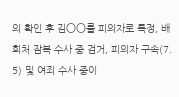의 확인 후 김〇〇를 피의자로 특정, 배회처 잠복 수사 중 검거, 피의자 구속(7. 5) 및 여죄 수사 중이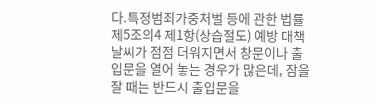다.특정범죄가중처벌 등에 관한 법률 제5조의4 제1항(상습절도) 예방 대책날씨가 점점 더워지면서 창문이나 출입문을 열어 놓는 경우가 많은데, 잠을 잘 때는 반드시 출입문을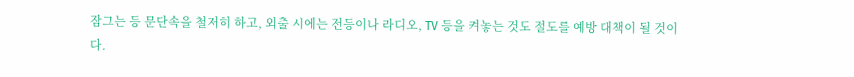잠그는 등 문단속을 철저히 하고, 외출 시에는 전등이나 라디오, TV 등을 켜놓는 것도 절도를 예방 대책이 될 것이다.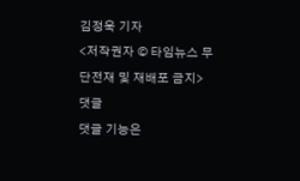김정욱 기자
<저작권자 © 타임뉴스 무단전재 및 재배포 금지>
댓글
댓글 기능은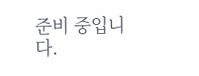준비 중입니다.